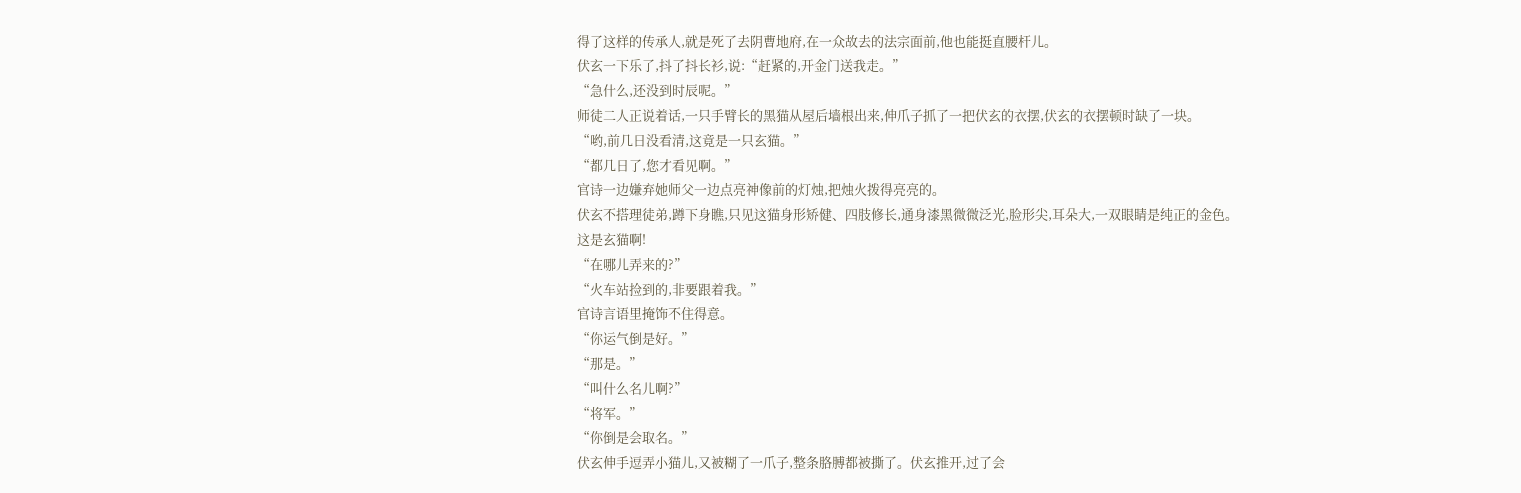得了这样的传承人,就是死了去阴曹地府,在一众故去的法宗面前,他也能挺直腰杆儿。
伏玄一下乐了,抖了抖长衫,说:“赶紧的,开金门送我走。”
“急什么,还没到时辰呢。”
师徒二人正说着话,一只手臂长的黑猫从屋后墙根出来,伸爪子抓了一把伏玄的衣摆,伏玄的衣摆顿时缺了一块。
“哟,前几日没看清,这竟是一只玄猫。”
“都几日了,您才看见啊。”
官诗一边嫌弃她师父一边点亮神像前的灯烛,把烛火拨得亮亮的。
伏玄不搭理徒弟,蹲下身瞧,只见这猫身形矫健、四肢修长,通身漆黑微微泛光,脸形尖,耳朵大,一双眼睛是纯正的金色。
这是玄猫啊!
“在哪儿弄来的?”
“火车站捡到的,非要跟着我。”
官诗言语里掩饰不住得意。
“你运气倒是好。”
“那是。”
“叫什么名儿啊?”
“将军。”
“你倒是会取名。”
伏玄伸手逗弄小猫儿,又被糊了一爪子,整条胳膊都被撕了。伏玄推开,过了会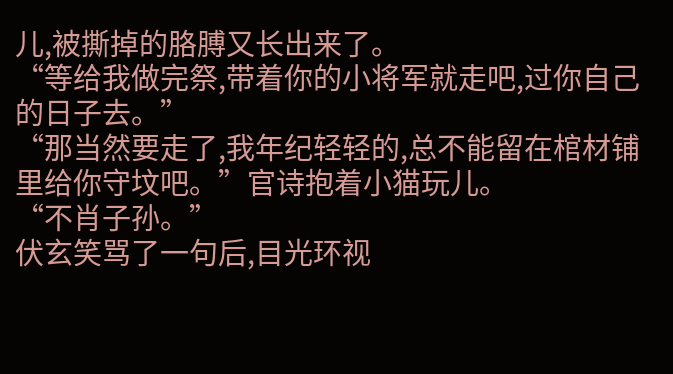儿,被撕掉的胳膊又长出来了。
“等给我做完祭,带着你的小将军就走吧,过你自己的日子去。”
“那当然要走了,我年纪轻轻的,总不能留在棺材铺里给你守坟吧。”官诗抱着小猫玩儿。
“不肖子孙。”
伏玄笑骂了一句后,目光环视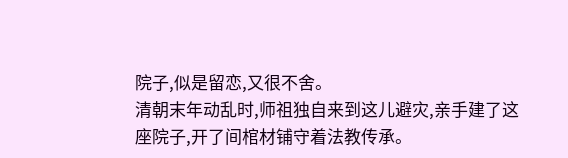院子,似是留恋,又很不舍。
清朝末年动乱时,师祖独自来到这儿避灾,亲手建了这座院子,开了间棺材铺守着法教传承。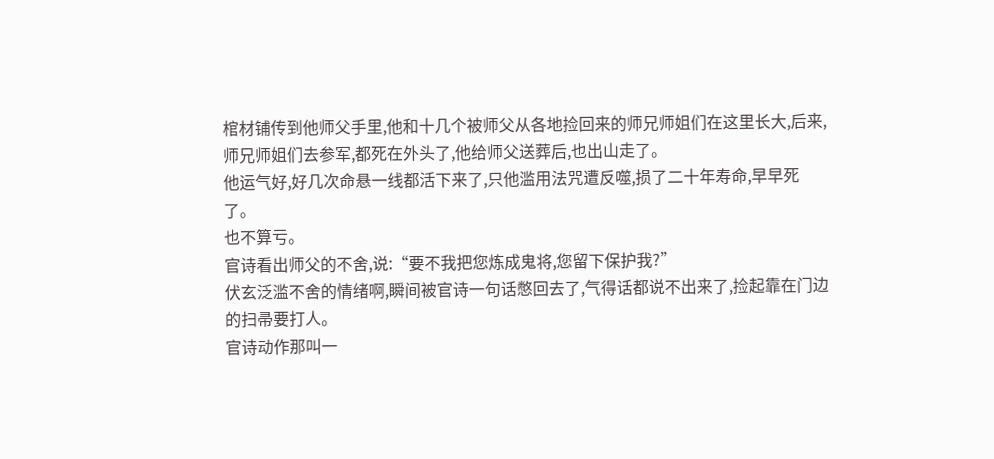棺材铺传到他师父手里,他和十几个被师父从各地捡回来的师兄师姐们在这里长大,后来,师兄师姐们去参军,都死在外头了,他给师父送葬后,也出山走了。
他运气好,好几次命悬一线都活下来了,只他滥用法咒遭反噬,损了二十年寿命,早早死了。
也不算亏。
官诗看出师父的不舍,说:“要不我把您炼成鬼将,您留下保护我?”
伏玄泛滥不舍的情绪啊,瞬间被官诗一句话憋回去了,气得话都说不出来了,捡起靠在门边的扫帚要打人。
官诗动作那叫一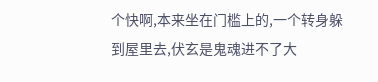个快啊,本来坐在门槛上的,一个转身躲到屋里去,伏玄是鬼魂进不了大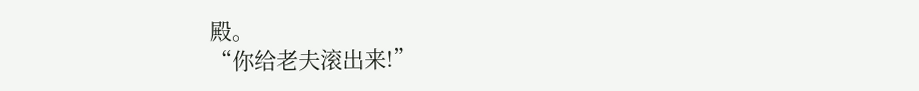殿。
“你给老夫滚出来!”